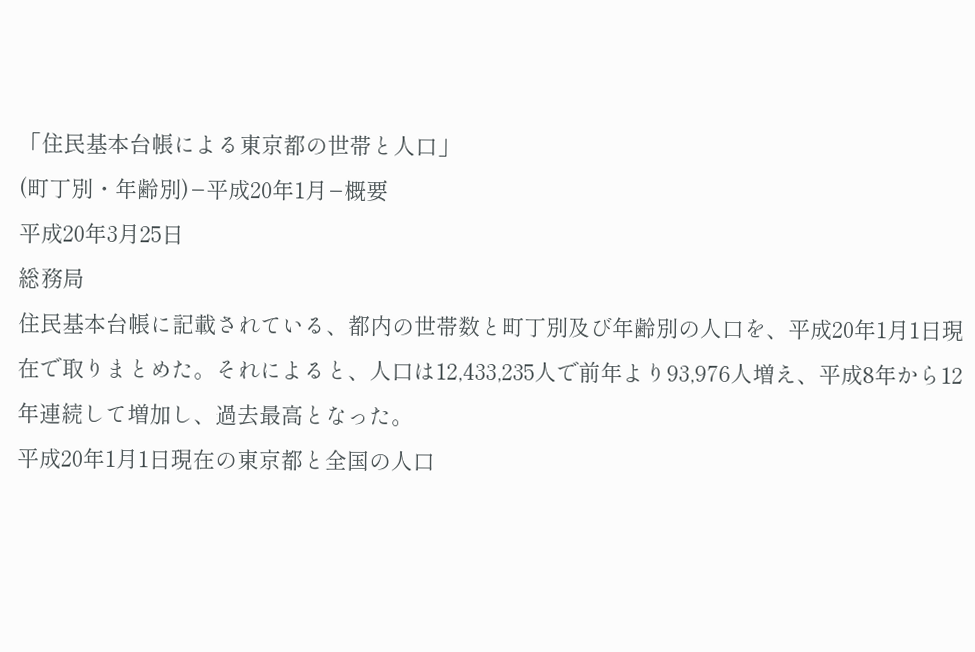「住民基本台帳による東京都の世帯と人口」
(町丁別・年齢別)−平成20年1月−概要
平成20年3月25日
総務局
住民基本台帳に記載されている、都内の世帯数と町丁別及び年齢別の人口を、平成20年1月1日現在で取りまとめた。それによると、人口は12,433,235人で前年より93,976人増え、平成8年から12年連続して増加し、過去最高となった。
平成20年1月1日現在の東京都と全国の人口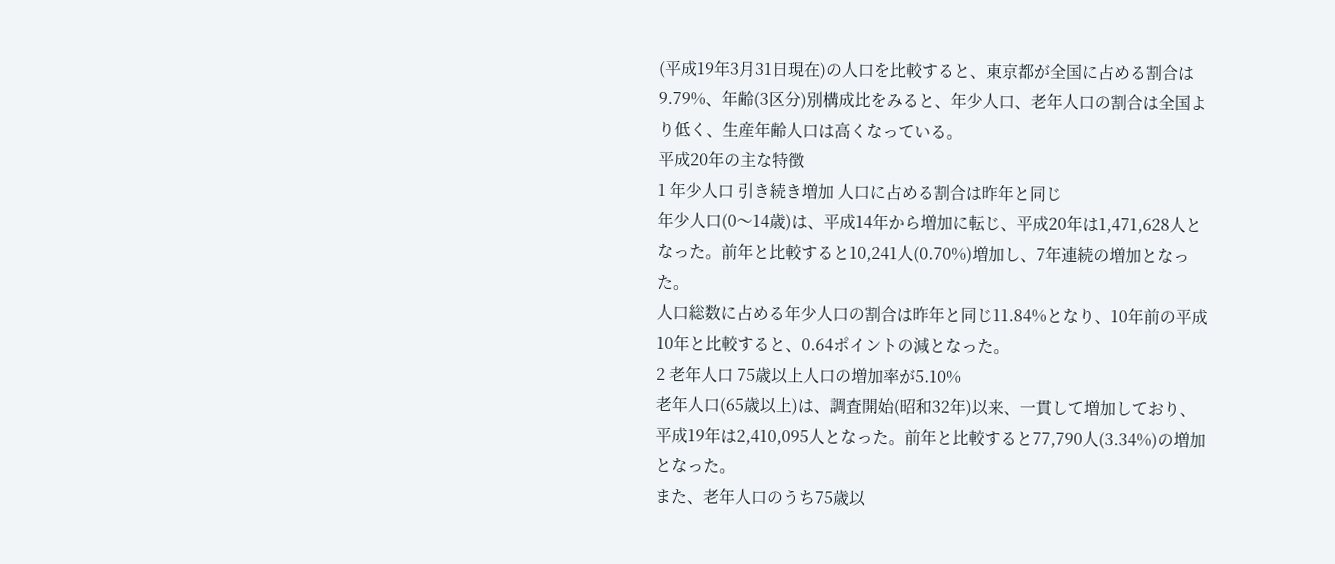(平成19年3月31日現在)の人口を比較すると、東京都が全国に占める割合は9.79%、年齢(3区分)別構成比をみると、年少人口、老年人口の割合は全国より低く、生産年齢人口は高くなっている。
平成20年の主な特徴
1 年少人口 引き続き増加 人口に占める割合は昨年と同じ
年少人口(0〜14歳)は、平成14年から増加に転じ、平成20年は1,471,628人となった。前年と比較すると10,241人(0.70%)増加し、7年連続の増加となった。
人口総数に占める年少人口の割合は昨年と同じ11.84%となり、10年前の平成10年と比較すると、0.64ポイントの減となった。
2 老年人口 75歳以上人口の増加率が5.10%
老年人口(65歳以上)は、調査開始(昭和32年)以来、一貫して増加しており、平成19年は2,410,095人となった。前年と比較すると77,790人(3.34%)の増加となった。
また、老年人口のうち75歳以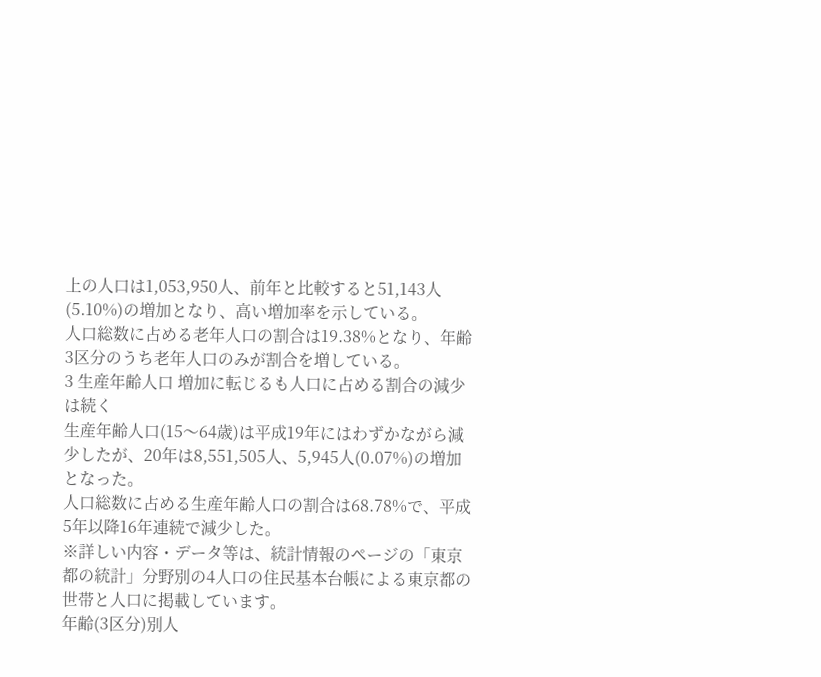上の人口は1,053,950人、前年と比較すると51,143人(5.10%)の増加となり、高い増加率を示している。
人口総数に占める老年人口の割合は19.38%となり、年齢3区分のうち老年人口のみが割合を増している。
3 生産年齢人口 増加に転じるも人口に占める割合の減少は続く
生産年齢人口(15〜64歳)は平成19年にはわずかながら減少したが、20年は8,551,505人、5,945人(0.07%)の増加となった。
人口総数に占める生産年齢人口の割合は68.78%で、平成5年以降16年連続で減少した。
※詳しい内容・データ等は、統計情報のページの「東京都の統計」分野別の4人口の住民基本台帳による東京都の世帯と人口に掲載しています。
年齢(3区分)別人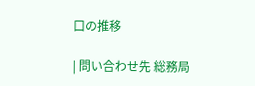口の推移

| 問い合わせ先 総務局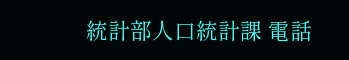統計部人口統計課 電話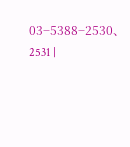03−5388−2530、2531 |